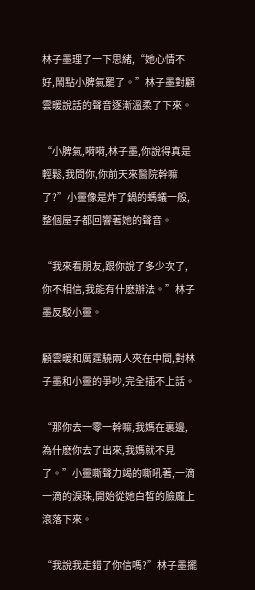林子墨理了一下思緒,“她心情不好,鬧點小脾氣罷了。”林子墨對顧雲暖說話的聲音逐漸溫柔了下來。

“小脾氣,嗬嗬,林子墨,你說得真是輕鬆,我問你,你前天來醫院幹嘛了?”小靈像是炸了鍋的螞蟻一般,整個屋子都回響著她的聲音。

“我來看朋友,跟你說了多少次了,你不相信,我能有什麽辦法。”林子墨反駁小靈。

顧雲暖和厲霆驍兩人夾在中間,對林子墨和小靈的爭吵,完全插不上話。

“那你去一零一幹嘛,我媽在裏邊,為什麽你去了出來,我媽就不見了。”小靈嘶聲力竭的嘶吼著,一滴一滴的淚珠,開始從她白皙的臉龐上滾落下來。

“我說我走錯了你信嗎?”林子墨擺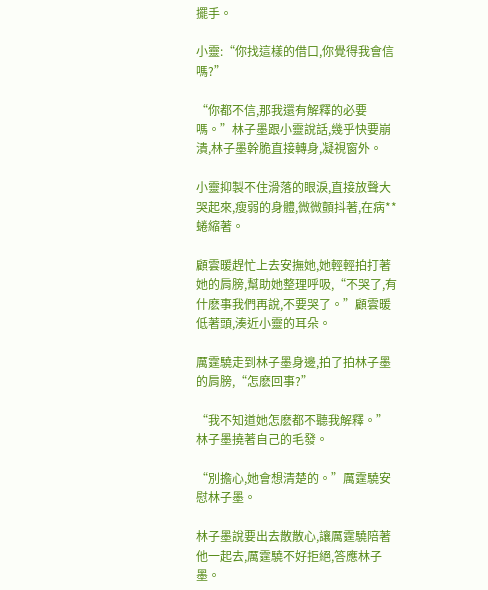擺手。

小靈:“你找這樣的借口,你覺得我會信嗎?”

“你都不信,那我還有解釋的必要嗎。”林子墨跟小靈說話,幾乎快要崩潰,林子墨幹脆直接轉身,凝視窗外。

小靈抑製不住滑落的眼淚,直接放聲大哭起來,瘦弱的身體,微微顫抖著,在病**蜷縮著。

顧雲暖趕忙上去安撫她,她輕輕拍打著她的肩膀,幫助她整理呼吸,“不哭了,有什麽事我們再說,不要哭了。”顧雲暖低著頭,湊近小靈的耳朵。

厲霆驍走到林子墨身邊,拍了拍林子墨的肩膀,“怎麽回事?”

“我不知道她怎麽都不聽我解釋。”林子墨撓著自己的毛發。

“別擔心,她會想清楚的。”厲霆驍安慰林子墨。

林子墨說要出去散散心,讓厲霆驍陪著他一起去,厲霆驍不好拒絕,答應林子墨。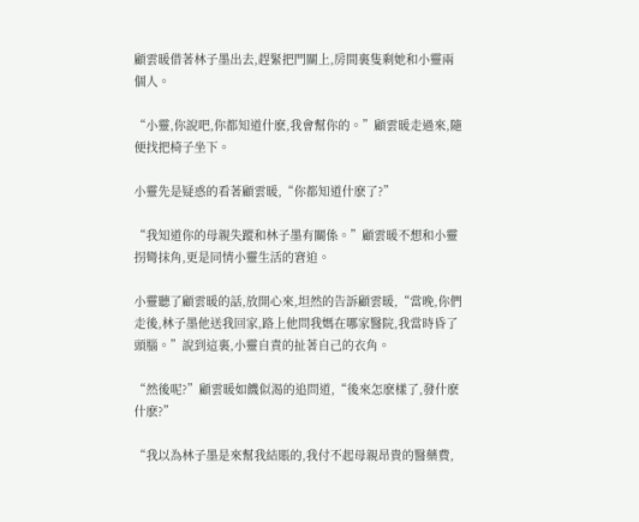顧雲暖借著林子墨出去,趕緊把門關上,房間裏隻剩她和小靈兩個人。

“小靈,你說吧,你都知道什麽,我會幫你的。”顧雲暖走過來,隨便找把椅子坐下。

小靈先是疑惑的看著顧雲暖,“你都知道什麽了?”

“我知道你的母親失蹤和林子墨有關係。”顧雲暖不想和小靈拐彎抹角,更是同情小靈生活的窘迫。

小靈聽了顧雲暖的話,放開心來,坦然的告訴顧雲暖,“當晚,你們走後,林子墨他送我回家,路上他問我媽在哪家醫院,我當時昏了頭腦。”說到這裏,小靈自責的扯著自己的衣角。

“然後呢?”顧雲暖如饑似渴的追問道,“後來怎麽樣了,發什麽什麽?”

“我以為林子墨是來幫我結賬的,我付不起母親昂貴的醫藥費,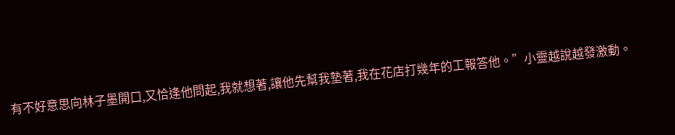有不好意思向林子墨開口,又恰逢他問起,我就想著,讓他先幫我墊著,我在花店打幾年的工報答他。”小靈越說越發激動。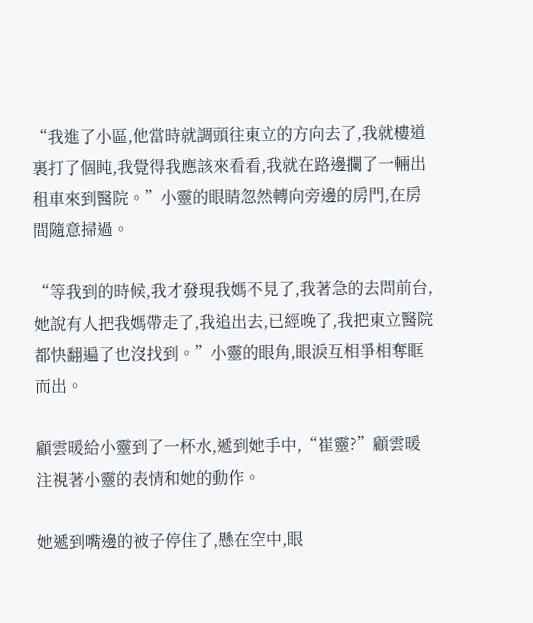“我進了小區,他當時就調頭往東立的方向去了,我就樓道裏打了個盹,我覺得我應該來看看,我就在路邊攔了一輛出租車來到醫院。”小靈的眼睛忽然轉向旁邊的房門,在房間隨意掃過。

“等我到的時候,我才發現我媽不見了,我著急的去問前台,她說有人把我媽帶走了,我追出去,已經晚了,我把東立醫院都快翻遍了也沒找到。”小靈的眼角,眼淚互相爭相奪眶而出。

顧雲暖給小靈到了一杯水,遞到她手中,“崔靈?”顧雲暖注視著小靈的表情和她的動作。

她遞到嘴邊的被子停住了,懸在空中,眼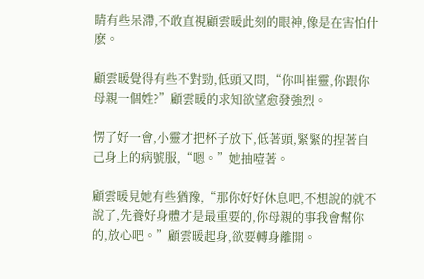睛有些呆滯,不敢直視顧雲暖此刻的眼神,像是在害怕什麽。

顧雲暖覺得有些不對勁,低頭又問,“你叫崔靈,你跟你母親一個姓?”顧雲暖的求知欲望愈發強烈。

愣了好一會,小靈才把杯子放下,低著頭,緊緊的捏著自己身上的病號服,“嗯。”她抽噎著。

顧雲暖見她有些猶豫,“那你好好休息吧,不想說的就不說了,先養好身體才是最重要的,你母親的事我會幫你的,放心吧。”顧雲暖起身,欲要轉身離開。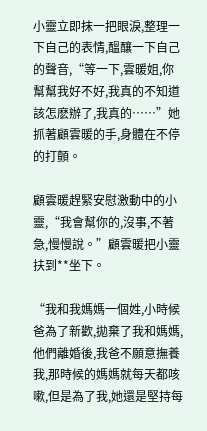小靈立即抹一把眼淚,整理一下自己的表情,醞釀一下自己的聲音,“等一下,雲暖姐,你幫幫我好不好,我真的不知道該怎麽辦了,我真的……”她抓著顧雲暖的手,身體在不停的打顫。

顧雲暖趕緊安慰激動中的小靈,“我會幫你的,沒事,不著急,慢慢說。”顧雲暖把小靈扶到**坐下。

“我和我媽媽一個姓,小時候爸為了新歡,拋棄了我和媽媽,他們離婚後,我爸不願意撫養我,那時候的媽媽就每天都咳嗽,但是為了我,她還是堅持每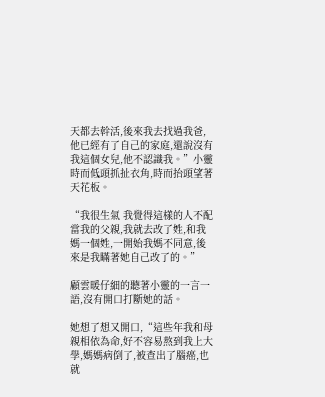天都去幹活,後來我去找過我爸,他已經有了自己的家庭,還說沒有我這個女兒,他不認識我。”小靈時而低頭抓扯衣角,時而抬頭望著天花板。

“我很生氣 我覺得這樣的人不配當我的父親,我就去改了姓,和我媽一個姓,一開始我媽不同意,後來是我瞞著她自己改了的。”

顧雲暖仔細的聽著小靈的一言一語,沒有開口打斷她的話。

她想了想又開口,“這些年我和母親相依為命,好不容易熬到我上大學,媽媽病倒了,被查出了腦癌,也就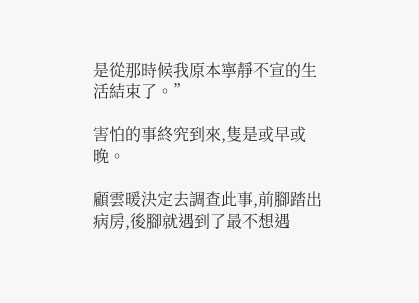是從那時候我原本寧靜不宣的生活結束了。”

害怕的事終究到來,隻是或早或晚。

顧雲暖決定去調查此事,前腳踏出病房,後腳就遇到了最不想遇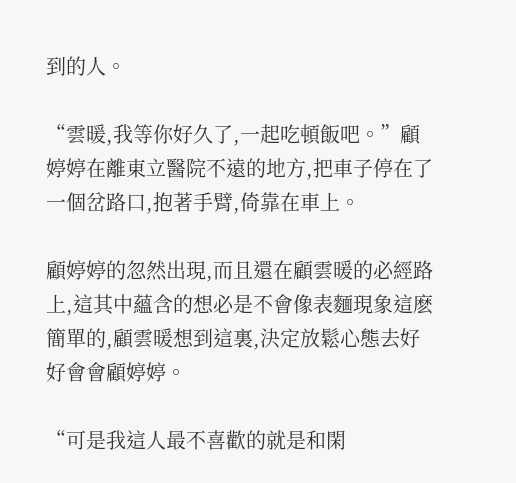到的人。

“雲暖,我等你好久了,一起吃頓飯吧。”顧婷婷在離東立醫院不遠的地方,把車子停在了一個岔路口,抱著手臂,倚靠在車上。

顧婷婷的忽然出現,而且還在顧雲暖的必經路上,這其中蘊含的想必是不會像表麵現象這麽簡單的,顧雲暖想到這裏,決定放鬆心態去好好會會顧婷婷。

“可是我這人最不喜歡的就是和閑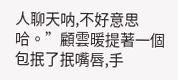人聊天呐,不好意思哈。”顧雲暖提著一個包抿了抿嘴唇,手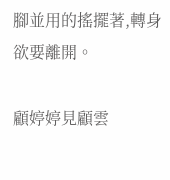腳並用的搖擺著,轉身欲要離開。

顧婷婷見顧雲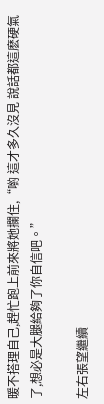暖不搭理自己,趕忙跑上前來將她攔住,“喲 這才多久沒見 說話都這麽硬氣了,想必是大腿給夠了你自信吧。”

左右張望繼續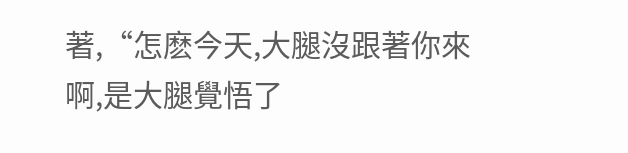著,“怎麽今天,大腿沒跟著你來啊,是大腿覺悟了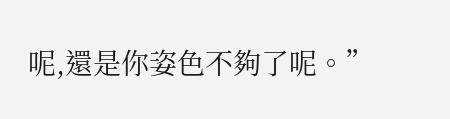呢,還是你姿色不夠了呢。”